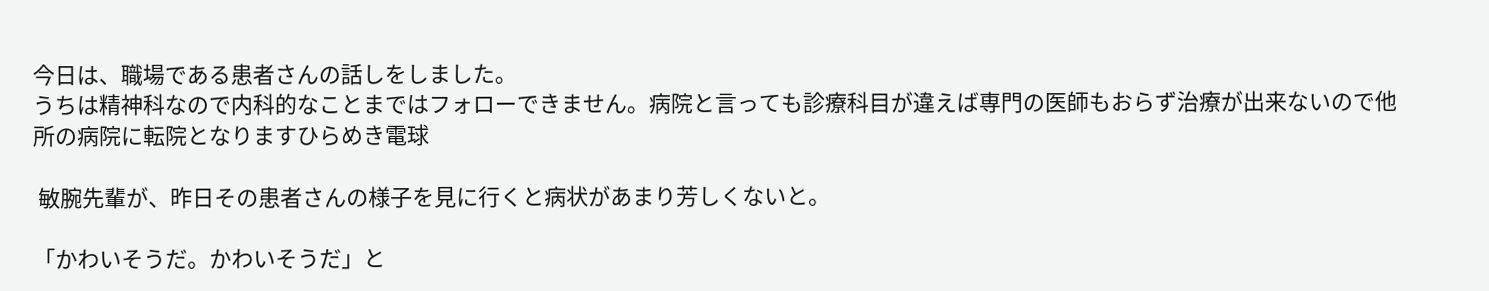今日は、職場である患者さんの話しをしました。
うちは精神科なので内科的なことまではフォローできません。病院と言っても診療科目が違えば専門の医師もおらず治療が出来ないので他所の病院に転院となりますひらめき電球

 敏腕先輩が、昨日その患者さんの様子を見に行くと病状があまり芳しくないと。

「かわいそうだ。かわいそうだ」と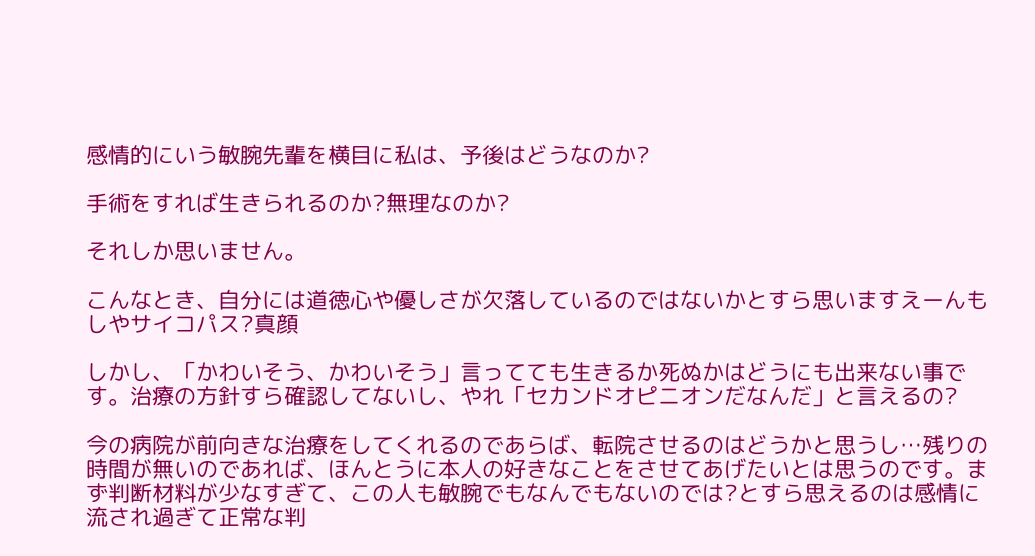感情的にいう敏腕先輩を横目に私は、予後はどうなのか?

手術をすれば生きられるのか?無理なのか?

それしか思いません。

こんなとき、自分には道徳心や優しさが欠落しているのではないかとすら思いますえーんもしやサイコパス?真顔

しかし、「かわいそう、かわいそう」言ってても生きるか死ぬかはどうにも出来ない事です。治療の方針すら確認してないし、やれ「セカンドオピニオンだなんだ」と言えるの?

今の病院が前向きな治療をしてくれるのであらば、転院させるのはどうかと思うし…残りの時間が無いのであれば、ほんとうに本人の好きなことをさせてあげたいとは思うのです。まず判断材料が少なすぎて、この人も敏腕でもなんでもないのでは?とすら思えるのは感情に流され過ぎて正常な判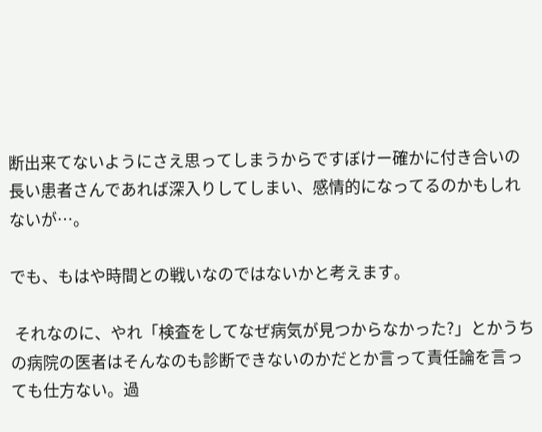断出来てないようにさえ思ってしまうからですぼけー確かに付き合いの長い患者さんであれば深入りしてしまい、感情的になってるのかもしれないが…。

でも、もはや時間との戦いなのではないかと考えます。

 それなのに、やれ「検査をしてなぜ病気が見つからなかった?」とかうちの病院の医者はそんなのも診断できないのかだとか言って責任論を言っても仕方ない。過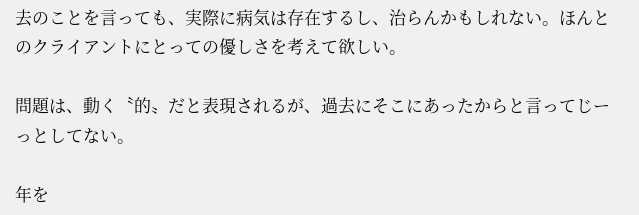去のことを言っても、実際に病気は存在するし、治らんかもしれない。ほんとのクライアントにとっての優しさを考えて欲しい。

問題は、動く〝的〟だと表現されるが、過去にそこにあったからと言ってじーっとしてない。

年を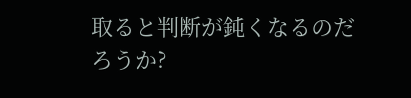取ると判断が鈍くなるのだろうか?